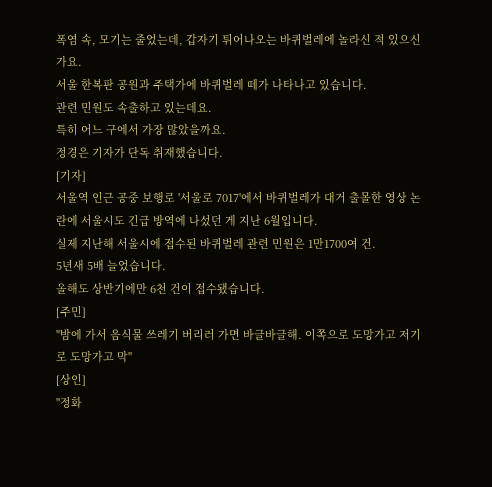폭염 속, 모기는 줄었는데, 갑자기 튀어나오는 바퀴벌레에 놀라신 적 있으신가요.
서울 한복판 공원과 주택가에 바퀴벌레 떼가 나타나고 있습니다.
관련 민원도 속출하고 있는데요.
특히 어느 구에서 가장 많았을까요.
정경은 기자가 단독 취재했습니다.
[기자]
서울역 인근 공중 보행로 '서울로 7017'에서 바퀴벌레가 대거 출몰한 영상 논란에 서울시도 긴급 방역에 나섰던 게 지난 6월입니다.
실제 지난해 서울시에 접수된 바퀴벌레 관련 민원은 1만1700여 건.
5년새 5배 늘었습니다.
올해도 상반기에만 6천 건이 접수됐습니다.
[주민]
"밤에 가서 음식물 쓰레기 버리러 가면 바글바글해. 이쪽으로 도망가고 저기로 도망가고 막"
[상인]
"정화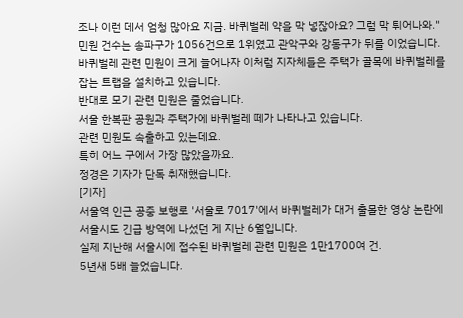조나 이런 데서 엄청 많아요 지금. 바퀴벌레 약을 막 넣잖아요? 그럼 막 튀어나와."
민원 건수는 송파구가 1056건으로 1위였고 관악구와 강동구가 뒤를 이었습니다.
바퀴벌레 관련 민원이 크게 늘어나자 이처럼 지자체들은 주택가 골목에 바퀴벌레를 잡는 트랩을 설치하고 있습니다.
반대로 모기 관련 민원은 줄었습니다.
서울 한복판 공원과 주택가에 바퀴벌레 떼가 나타나고 있습니다.
관련 민원도 속출하고 있는데요.
특히 어느 구에서 가장 많았을까요.
정경은 기자가 단독 취재했습니다.
[기자]
서울역 인근 공중 보행로 '서울로 7017'에서 바퀴벌레가 대거 출몰한 영상 논란에 서울시도 긴급 방역에 나섰던 게 지난 6월입니다.
실제 지난해 서울시에 접수된 바퀴벌레 관련 민원은 1만1700여 건.
5년새 5배 늘었습니다.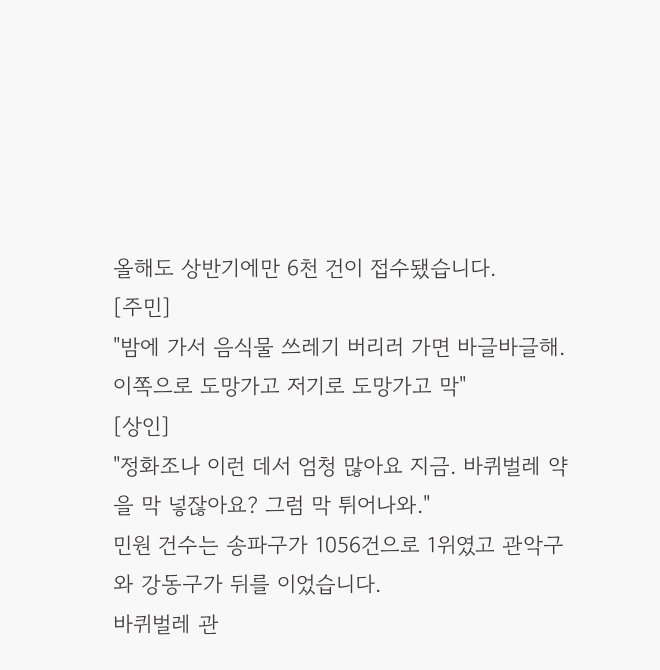올해도 상반기에만 6천 건이 접수됐습니다.
[주민]
"밤에 가서 음식물 쓰레기 버리러 가면 바글바글해. 이쪽으로 도망가고 저기로 도망가고 막"
[상인]
"정화조나 이런 데서 엄청 많아요 지금. 바퀴벌레 약을 막 넣잖아요? 그럼 막 튀어나와."
민원 건수는 송파구가 1056건으로 1위였고 관악구와 강동구가 뒤를 이었습니다.
바퀴벌레 관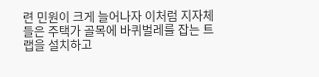련 민원이 크게 늘어나자 이처럼 지자체들은 주택가 골목에 바퀴벌레를 잡는 트랩을 설치하고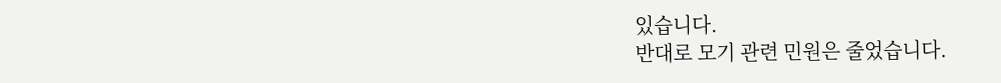있습니다.
반대로 모기 관련 민원은 줄었습니다.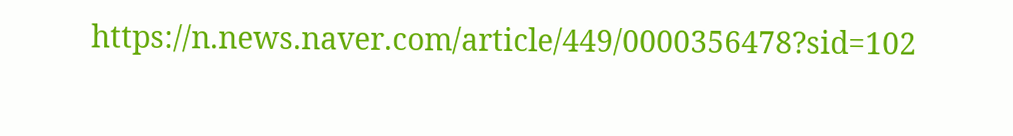https://n.news.naver.com/article/449/0000356478?sid=102